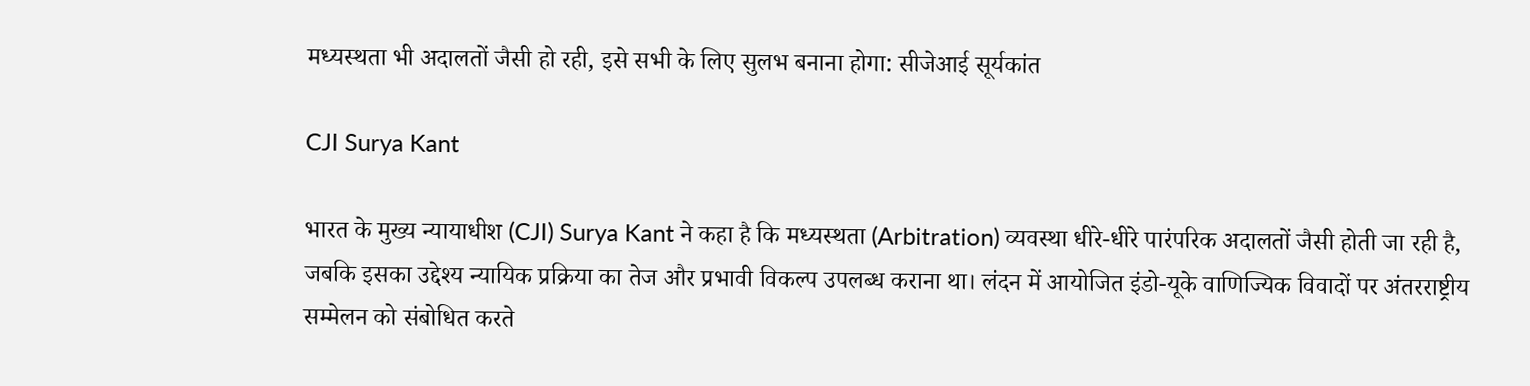मध्यस्थता भी अदालतों जैसी हो रही, इसे सभी के लिए सुलभ बनाना होगा: सीजेआई सूर्यकांत

CJI Surya Kant

भारत के मुख्य न्यायाधीश (CJI) Surya Kant ने कहा है कि मध्यस्थता (Arbitration) व्यवस्था धीरे-धीरे पारंपरिक अदालतों जैसी होती जा रही है, जबकि इसका उद्देश्य न्यायिक प्रक्रिया का तेज और प्रभावी विकल्प उपलब्ध कराना था। लंदन में आयोजित इंडो-यूके वाणिज्यिक विवादों पर अंतरराष्ट्रीय सम्मेलन को संबोधित करते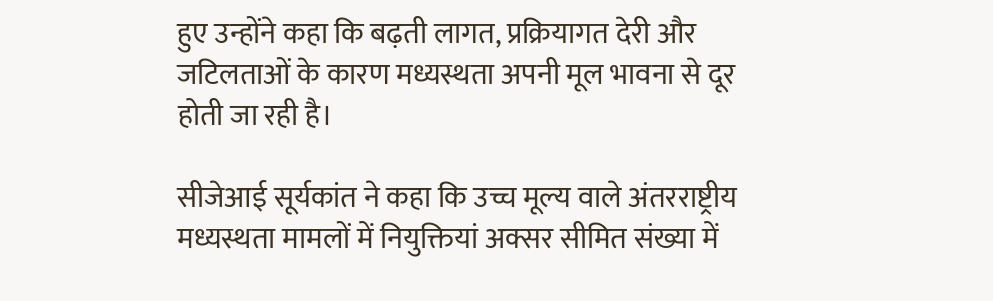हुए उन्होंने कहा कि बढ़ती लागत, प्रक्रियागत देरी और जटिलताओं के कारण मध्यस्थता अपनी मूल भावना से दूर होती जा रही है।

सीजेआई सूर्यकांत ने कहा कि उच्च मूल्य वाले अंतरराष्ट्रीय मध्यस्थता मामलों में नियुक्तियां अक्सर सीमित संख्या में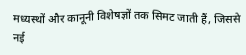मध्यस्थों और कानूनी विशेषज्ञों तक सिमट जाती हैं, जिससे नई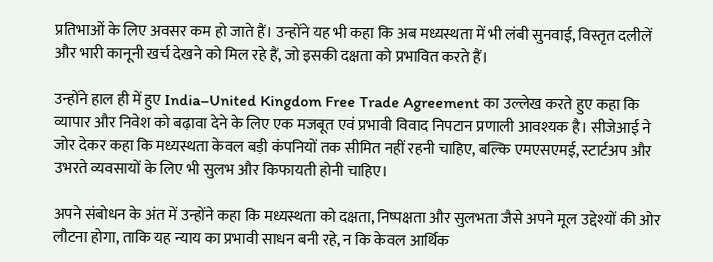प्रतिभाओं के लिए अवसर कम हो जाते हैं। उन्होंने यह भी कहा कि अब मध्यस्थता में भी लंबी सुनवाई, विस्तृत दलीलें और भारी कानूनी खर्च देखने को मिल रहे हैं, जो इसकी दक्षता को प्रभावित करते हैं।

उन्होंने हाल ही में हुए India–United Kingdom Free Trade Agreement का उल्लेख करते हुए कहा कि व्यापार और निवेश को बढ़ावा देने के लिए एक मजबूत एवं प्रभावी विवाद निपटान प्रणाली आवश्यक है। सीजेआई ने जोर देकर कहा कि मध्यस्थता केवल बड़ी कंपनियों तक सीमित नहीं रहनी चाहिए, बल्कि एमएसएमई, स्टार्टअप और उभरते व्यवसायों के लिए भी सुलभ और किफायती होनी चाहिए।

अपने संबोधन के अंत में उन्होंने कहा कि मध्यस्थता को दक्षता, निष्पक्षता और सुलभता जैसे अपने मूल उद्देश्यों की ओर लौटना होगा, ताकि यह न्याय का प्रभावी साधन बनी रहे, न कि केवल आर्थिक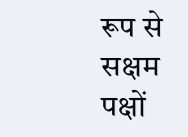रूप से सक्षम पक्षों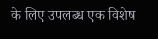के लिए उपलब्ध एक विशेष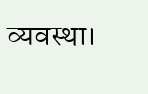व्यवस्था।